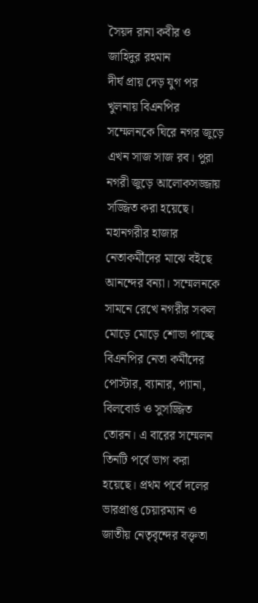সৈয়দ রানা কবীর ও জাহিদুর রহমান
দীর্ঘ প্রায় দেড় যুগ পর খুলনায় বিএনপির সম্মেলনকে ঘিরে নগর জুড়ে এখন সাজ সাজ রব। পুরা নগরী জুড়ে আলোকসজ্জায় সজ্জিত করা হয়েছে। মহানগরীর হাজার নেতাকর্মীদের মাঝে বইছে আনন্দের বন্যা। সম্মেলনকে সামনে রেখে নগরীর সকল মোড়ে মোড়ে শোভা পাচ্ছে বিএনপির নেতা কর্মীদের পোস্টার, ব্যানার, প্যানা, বিলবোর্ড ও সুসজ্জিত তোরন। এ বারের সম্মেলন তিনটি পর্বে ভাগ করা হয়েছে। প্রথম পর্বে দলের ভারপ্রাপ্ত চেয়ারম্যান ও জাতীয় নেতৃবৃন্দের বক্তৃতা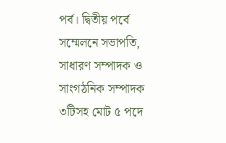পর্ব। দ্বিতীয় পর্বে সম্মেলনে সভাপতি, সাধারণ সম্পাদক ও সাংগঠনিক সম্পাদক ৩টিসহ মোট ৫ পদে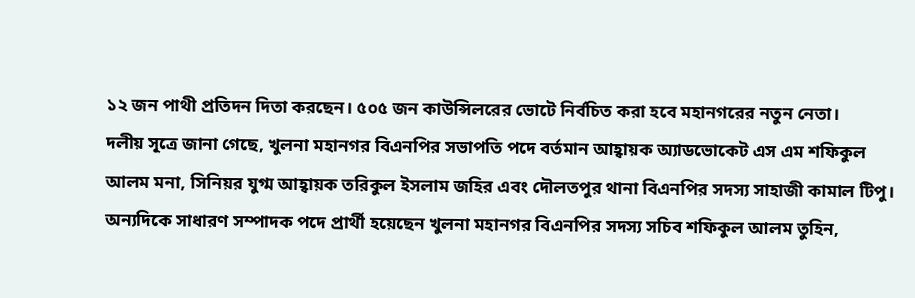১২ জন পাথী প্রতিদন দিতা করছেন। ৫০৫ জন কাউন্সিলরের ভোটে নির্বচিত করা হবে মহানগরের নতুন নেতা।
দলীয় সূত্রে জানা গেছে, খুলনা মহানগর বিএনপির সভাপতি পদে বর্তমান আহ্বায়ক অ্যাডভোকেট এস এম শফিকুল আলম মনা, সিনিয়র যুগ্ম আহ্বায়ক তরিকুল ইসলাম জহির এবং দৌলতপুর থানা বিএনপির সদস্য সাহাজী কামাল টিপু।
অন্যদিকে সাধারণ সম্পাদক পদে প্রার্থী হয়েছেন খুলনা মহানগর বিএনপির সদস্য সচিব শফিকুল আলম তুহিন,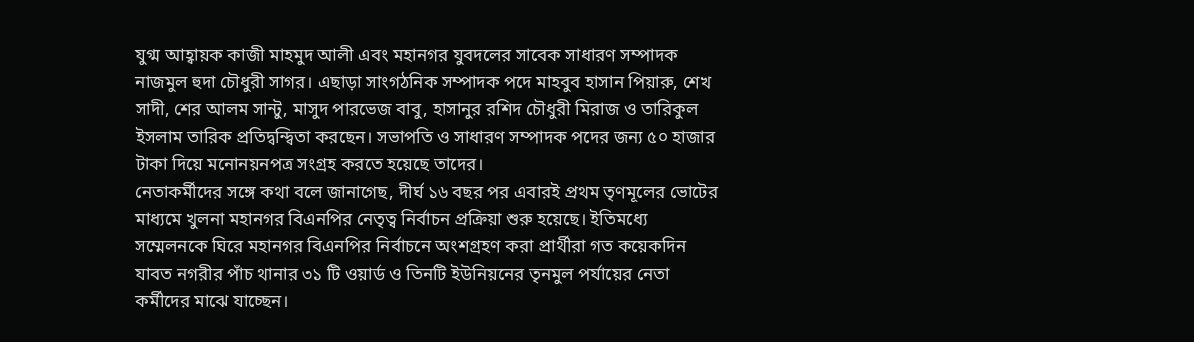যুগ্ম আহ্বায়ক কাজী মাহমুদ আলী এবং মহানগর যুবদলের সাবেক সাধারণ সম্পাদক নাজমুল হুদা চৌধুরী সাগর। এছাড়া সাংগঠনিক সম্পাদক পদে মাহবুব হাসান পিয়ারু, শেখ সাদী, শের আলম সান্টু, মাসুদ পারভেজ বাবু, হাসানুর রশিদ চৌধুরী মিরাজ ও তারিকুল ইসলাম তারিক প্রতিদ্বন্দ্বিতা করছেন। সভাপতি ও সাধারণ সম্পাদক পদের জন্য ৫০ হাজার টাকা দিয়ে মনোনয়নপত্র সংগ্রহ করতে হয়েছে তাদের।
নেতাকর্মীদের সঙ্গে কথা বলে জানাগেছ, দীর্ঘ ১৬ বছর পর এবারই প্রথম তৃণমূলের ভোটের মাধ্যমে খুলনা মহানগর বিএনপির নেতৃত্ব নির্বাচন প্রক্রিয়া শুরু হয়েছে। ইতিমধ্যে সম্মেলনকে ঘিরে মহানগর বিএনপির নির্বাচনে অংশগ্রহণ করা প্রার্থীরা গত কয়েকদিন যাবত নগরীর পাঁচ থানার ৩১ টি ওয়ার্ড ও তিনটি ইউনিয়নের তৃনমুল পর্যায়ের নেতা কর্মীদের মাঝে যাচ্ছেন।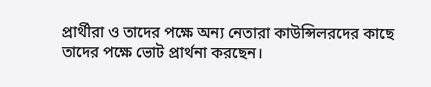প্রার্থীরা ও তাদের পক্ষে অন্য নেতারা কাউন্সিলরদের কাছে তাদের পক্ষে ভোট প্রার্থনা করছেন।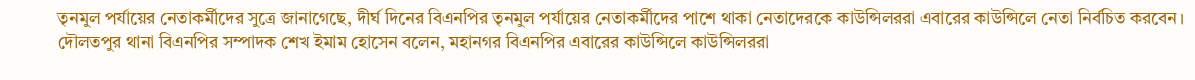তৃনমুল পর্যায়ের নেতাকর্মীদের সুত্রে জানাগেছে, দীর্ঘ দিনের বিএনপির তৃনমুল পর্যায়ের নেতাকর্মীদের পাশে থাকা নেতাদেরকে কাউন্সিলররা এবারের কাউন্সিলে নেতা নির্বচিত করবেন।
দৌলতপুর থানা বিএনপির সম্পাদক শেখ ইমাম হোসেন বলেন, মহানগর বিএনপির এবারের কাউন্সিলে কাউন্সিলররা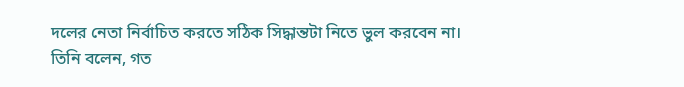দলের নেতা নির্বাচিত করতে সঠিক সিদ্ধান্তটা নিতে ভুল করবেন না।
তিনি বলেন, গত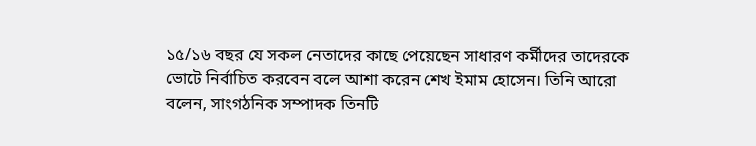১৫/১৬ বছর যে সকল নেতাদের কাছে পেয়েছেন সাধারণ কর্মীদের তাদেরকে ভোটে নির্বাচিত করবেন বলে আশা করেন শেখ ইমাম হোসেন। তিনি আরো বলেন, সাংগঠনিক সম্পাদক তিনটি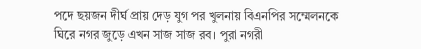পদে ছয়জন দীর্ঘ প্রায় দেড় যুগ পর খুলনায় বিএনপির সম্মেলনকে ঘিরে নগর জুড়ে এখন সাজ সাজ রব। পুরা নগরী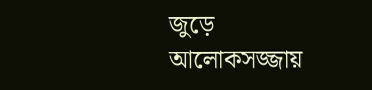জুড়ে আলোকসজ্জায়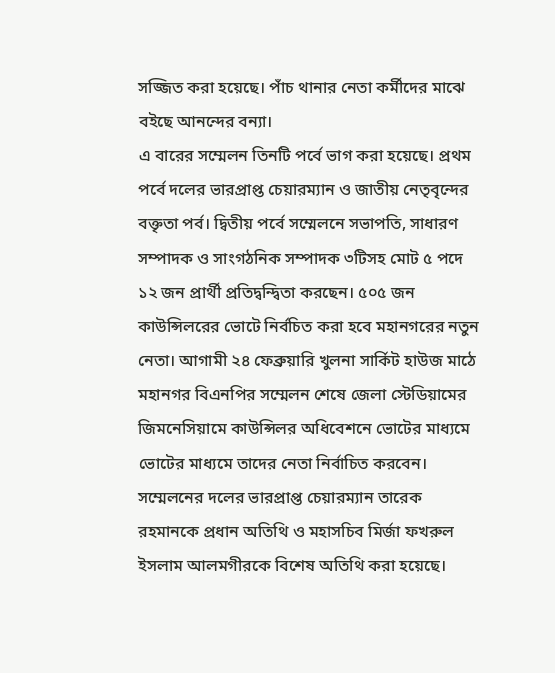সজ্জিত করা হয়েছে। পাঁচ থানার নেতা কর্মীদের মাঝে বইছে আনন্দের বন্যা।
এ বারের সম্মেলন তিনটি পর্বে ভাগ করা হয়েছে। প্রথম পর্বে দলের ভারপ্রাপ্ত চেয়ারম্যান ও জাতীয় নেতৃবৃন্দের বক্তৃতা পর্ব। দ্বিতীয় পর্বে সম্মেলনে সভাপতি, সাধারণ সম্পাদক ও সাংগঠনিক সম্পাদক ৩টিসহ মোট ৫ পদে ১২ জন প্রার্থী প্রতিদ্বন্দ্বিতা করছেন। ৫০৫ জন কাউন্সিলরের ভোটে নির্বচিত করা হবে মহানগরের নতুন নেতা। আগামী ২৪ ফেব্রুয়ারি খুলনা সার্কিট হাউজ মাঠে মহানগর বিএনপির সম্মেলন শেষে জেলা স্টেডিয়ামের জিমনেসিয়ামে কাউন্সিলর অধিবেশনে ভোটের মাধ্যমে ভোটের মাধ্যমে তাদের নেতা নির্বাচিত করবেন।
সম্মেলনের দলের ভারপ্রাপ্ত চেয়ারম্যান তারেক রহমানকে প্রধান অতিথি ও মহাসচিব মির্জা ফখরুল ইসলাম আলমগীরকে বিশেষ অতিথি করা হয়েছে।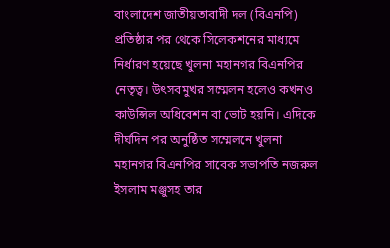বাংলাদেশ জাতীয়তাবাদী দল (বিএনপি) প্রতিষ্ঠার পর থেকে সিলেকশনের মাধ্যমে নির্ধারণ হয়েছে খুলনা মহানগর বিএনপির নেতৃত্ব। উৎসবমুখর সম্মেলন হলেও কখনও কাউন্সিল অধিবেশন বা ভোট হয়নি। এদিকে দীর্ঘদিন পর অনুষ্ঠিত সম্মেলনে খুলনা মহানগর বিএনপির সাবেক সভাপতি নজরুল ইসলাম মঞ্জুসহ তার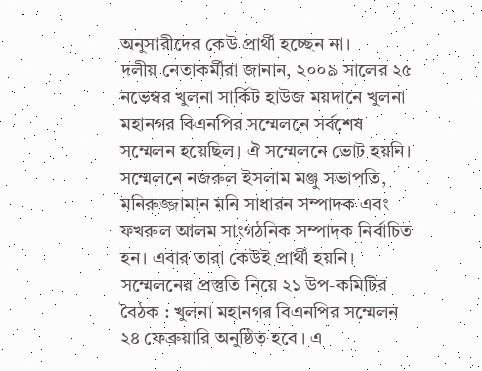অনুসারীদের কেউ প্রার্থী হচ্ছেন না।
দলীয় নেতাকর্মীরা জানান, ২০০৯ সালের ২৫ নভেম্বর খুলনা সার্কিট হাউজ ময়দানে খুলনা মহানগর বিএনপির সম্মেলনে সর্বশেষ সম্মেলন হয়েছিল। ঐ সম্মেলনে ভোট হয়নি। সম্মেলনে নজরুল ইসলাম মঞ্জু সভাপতি, মনিরুজ্জামান মনি সাধারন সম্পাদক এবং ফখরুল আলম সাংগঠনিক সম্পাদক নির্বাচিত হন। এবার তারা কেউই প্রার্থী হয়নি।
সম্মেলনের প্রস্তুতি নিয়ে ২১ উপ-কমিটির বৈঠক : খুলনা মহানগর বিএনপির সম্মেলন ২৪ ফেব্রুয়ারি অনুষ্ঠিত হবে। এ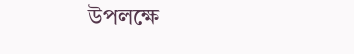উপলক্ষে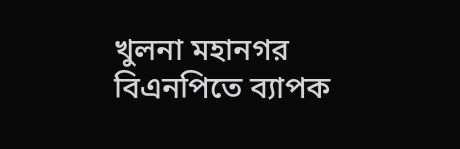খুলনা মহানগর বিএনপিতে ব্যাপক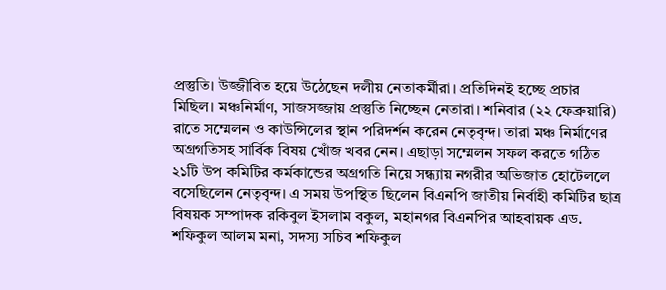প্রস্তুতি। উজ্জীবিত হয়ে উঠেছেন দলীয় নেতাকর্মীরা। প্রতিদিনই হচ্ছে প্রচার মিছিল। মঞ্চনির্মাণ, সাজসজ্জায় প্রস্তুতি নিচ্ছেন নেতারা। শনিবার (২২ ফেব্রুয়ারি) রাতে সম্মেলন ও কাউন্সিলের স্থান পরিদর্শন করেন নেতৃবৃন্দ। তারা মঞ্চ নির্মাণের অগ্রগতিসহ সার্বিক বিষয় খোঁজ খবর নেন। এছাড়া সম্মেলন সফল করতে গঠিত ২১টি উপ কমিটির কর্মকান্ডের অগ্রগতি নিয়ে সন্ধ্যায় নগরীর অভিজাত হোটেললে বসেছিলেন নেতৃবৃন্দ। এ সময় উপস্থিত ছিলেন বিএনপি জাতীয় নির্বাহী কমিটির ছাত্র বিষয়ক সম্পাদক রকিবুল ইসলাম বকুল, মহানগর বিএনপির আহবায়ক এড. শফিকুল আলম মনা, সদস্য সচিব শফিকুল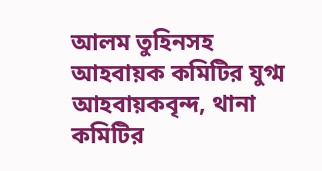আলম তুহিনসহ আহবায়ক কমিটির যুগ্ম আহবায়কবৃন্দ, থানা কমিটির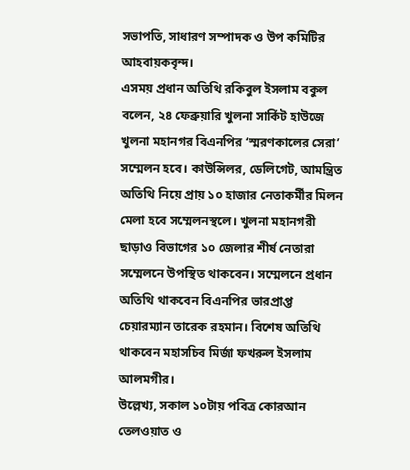সভাপতি, সাধারণ সম্পাদক ও উপ কমিটির আহবায়কবৃন্দ।
এসময় প্রধান অতিথি রকিবুল ইসলাম বকুল বলেন, ২৪ ফেব্রুয়ারি খুলনা সার্কিট হাউজে খুলনা মহানগর বিএনপির ‘স্মরণকালের সেরা’ সম্মেলন হবে। কাউন্সিলর, ডেলিগেট, আমন্ত্রিত অতিথি নিয়ে প্রায় ১০ হাজার নেতাকর্মীর মিলন মেলা হবে সম্মেলনস্থলে। খুলনা মহানগরী ছাড়াও বিভাগের ১০ জেলার শীর্ষ নেতারা সম্মেলনে উপস্থিত থাকবেন। সম্মেলনে প্রধান অতিথি থাকবেন বিএনপির ভারপ্রাপ্ত চেয়ারম্যান তারেক রহমান। বিশেষ অতিথি থাকবেন মহাসচিব মির্জা ফখরুল ইসলাম আলমগীর।
উল্লেখ্য, সকাল ১০টায় পবিত্র কোরআন তেলওয়াত ও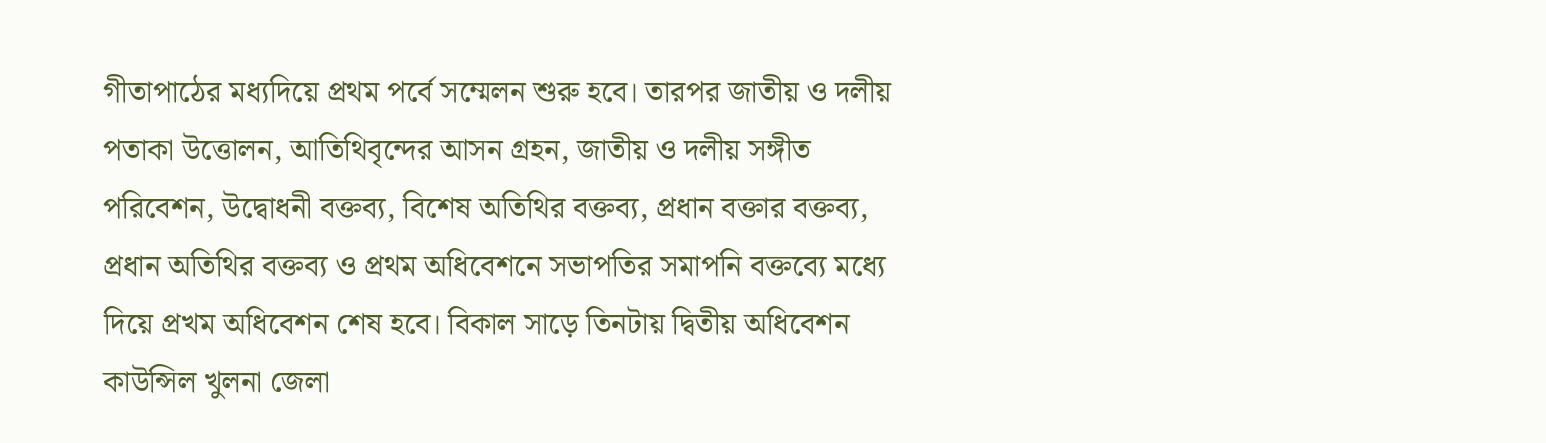গীতাপাঠের মধ্যদিয়ে প্রথম পর্বে সম্মেলন শুরু হবে। তারপর জাতীয় ও দলীয় পতাকা উত্তোলন, আতিথিবৃন্দের আসন গ্রহন, জাতীয় ও দলীয় সঙ্গীত পরিবেশন, উদ্বোধনী বক্তব্য, বিশেষ অতিথির বক্তব্য, প্রধান বক্তার বক্তব্য, প্রধান অতিথির বক্তব্য ও প্রথম অধিবেশনে সভাপতির সমাপনি বক্তব্যে মধ্যে দিয়ে প্রখম অধিবেশন শেষ হবে। বিকাল সাড়ে তিনটায় দ্বিতীয় অধিবেশন কাউন্সিল খুলনা জেলা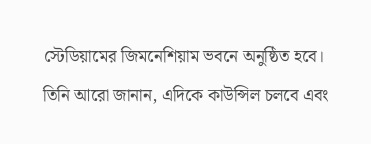স্টেডিয়ামের জিমনেশিয়াম ভবনে অনুষ্ঠিত হবে। তিনি আরো জানান, এদিকে কাউন্সিল চলবে এবং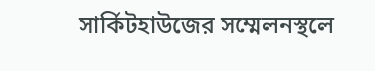সার্কিটহাউজের সম্মেলনস্থলে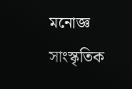মনোজ্ঞ সাংস্কৃতিক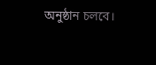অনুষ্ঠান চলবে।